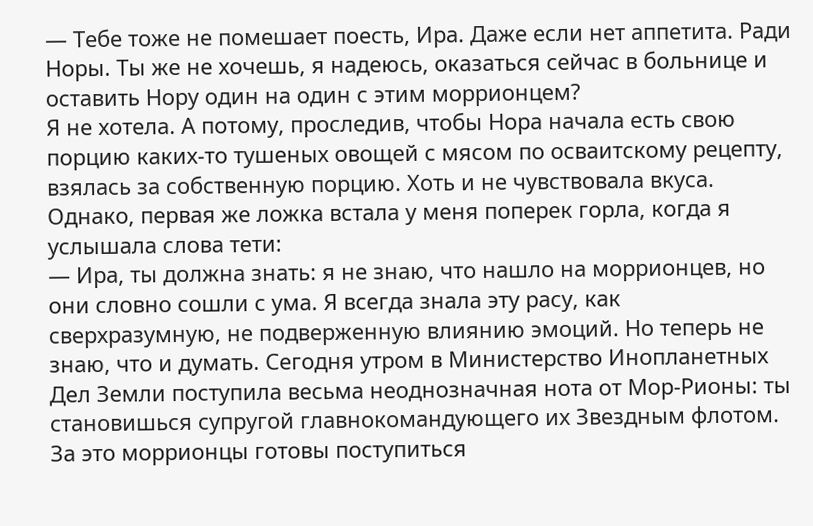— Тебе тоже не помешает поесть, Ира. Даже если нет аппетита. Ради Норы. Ты же не хочешь, я надеюсь, оказаться сейчас в больнице и оставить Нору один на один с этим моррионцем?
Я не хотела. А потому, проследив, чтобы Нора начала есть свою порцию каких-то тушеных овощей с мясом по осваитскому рецепту, взялась за собственную порцию. Хоть и не чувствовала вкуса. Однако, первая же ложка встала у меня поперек горла, когда я услышала слова тети:
— Ира, ты должна знать: я не знаю, что нашло на моррионцев, но они словно сошли с ума. Я всегда знала эту расу, как сверхразумную, не подверженную влиянию эмоций. Но теперь не знаю, что и думать. Сегодня утром в Министерство Инопланетных Дел Земли поступила весьма неоднозначная нота от Мор-Рионы: ты становишься супругой главнокомандующего их Звездным флотом. За это моррионцы готовы поступиться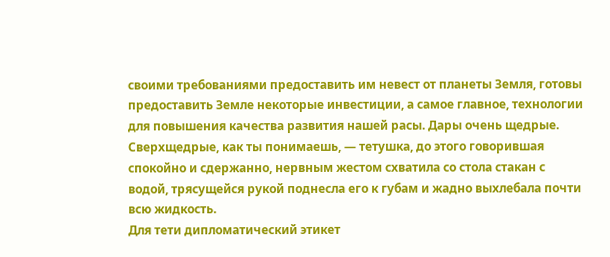своими требованиями предоставить им невест от планеты Земля, готовы предоставить Земле некоторые инвестиции, а самое главное, технологии для повышения качества развития нашей расы. Дары очень щедрые. Сверхщедрые, как ты понимаешь, — тетушка, до этого говорившая спокойно и сдержанно, нервным жестом схватила со стола стакан с водой, трясущейся рукой поднесла его к губам и жадно выхлебала почти всю жидкость.
Для тети дипломатический этикет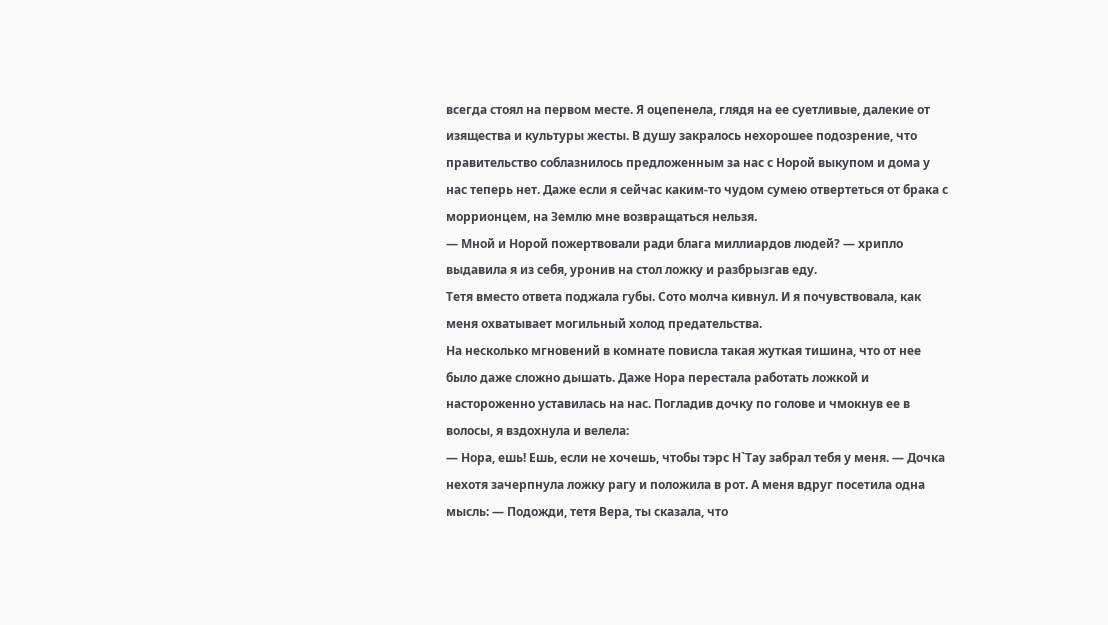всегда стоял на первом месте. Я оцепенела, глядя на ее суетливые, далекие от изящества и культуры жесты. В душу закралось нехорошее подозрение, что правительство соблазнилось предложенным за нас с Норой выкупом и дома у нас теперь нет. Даже если я сейчас каким-то чудом сумею отвертеться от брака с моррионцем, на Землю мне возвращаться нельзя.
— Мной и Норой пожертвовали ради блага миллиардов людей? — хрипло выдавила я из себя, уронив на стол ложку и разбрызгав еду.
Тетя вместо ответа поджала губы. Сото молча кивнул. И я почувствовала, как меня охватывает могильный холод предательства.
На несколько мгновений в комнате повисла такая жуткая тишина, что от нее было даже сложно дышать. Даже Нора перестала работать ложкой и настороженно уставилась на нас. Погладив дочку по голове и чмокнув ее в волосы, я вздохнула и велела:
— Нора, ешь! Ешь, если не хочешь, чтобы тэрс Н`Тау забрал тебя у меня. — Дочка нехотя зачерпнула ложку рагу и положила в рот. А меня вдруг посетила одна мысль: — Подожди, тетя Вера, ты сказала, что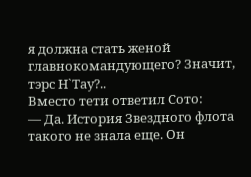я должна стать женой главнокомандующего? Значит, тэрс Н`Тау?..
Вместо тети ответил Сото:
— Да. История Звездного флота такого не знала еще. Он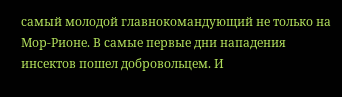самый молодой главнокомандующий не только на Мор-Рионе. В самые первые дни нападения инсектов пошел добровольцем. И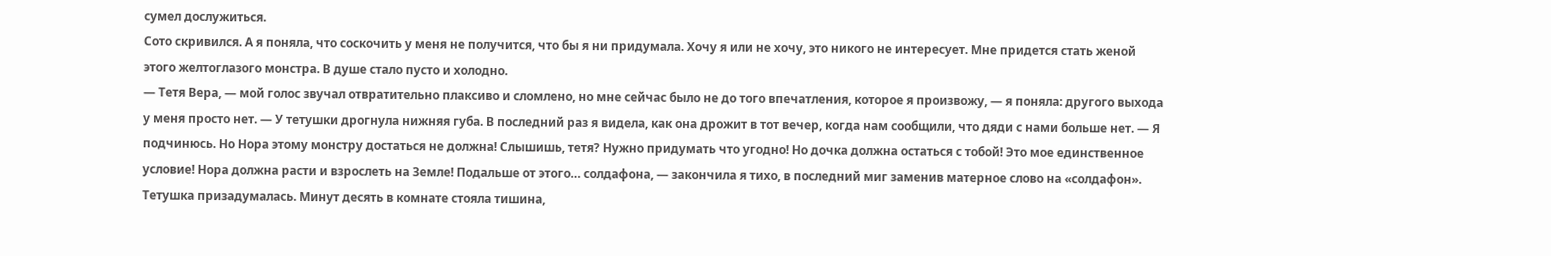сумел дослужиться.
Сото скривился. А я поняла, что соскочить у меня не получится, что бы я ни придумала. Хочу я или не хочу, это никого не интересует. Мне придется стать женой этого желтоглазого монстра. В душе стало пусто и холодно.
— Тетя Вера, — мой голос звучал отвратительно плаксиво и сломлено, но мне сейчас было не до того впечатления, которое я произвожу, — я поняла: другого выхода у меня просто нет. — У тетушки дрогнула нижняя губа. В последний раз я видела, как она дрожит в тот вечер, когда нам сообщили, что дяди с нами больше нет. — Я подчинюсь. Но Нора этому монстру достаться не должна! Слышишь, тетя? Нужно придумать что угодно! Но дочка должна остаться с тобой! Это мое единственное условие! Нора должна расти и взрослеть на Земле! Подальше от этого… солдафона, — закончила я тихо, в последний миг заменив матерное слово на «солдафон».
Тетушка призадумалась. Минут десять в комнате стояла тишина,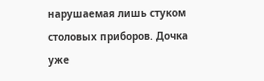нарушаемая лишь стуком столовых приборов. Дочка уже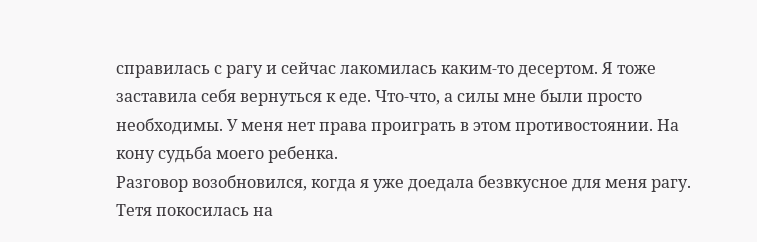справилась с рагу и сейчас лакомилась каким-то десертом. Я тоже заставила себя вернуться к еде. Что-что, а силы мне были просто необходимы. У меня нет права проиграть в этом противостоянии. На кону судьба моего ребенка.
Разговор возобновился, когда я уже доедала безвкусное для меня рагу. Тетя покосилась на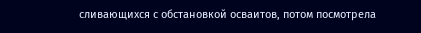сливающихся с обстановкой осваитов, потом посмотрела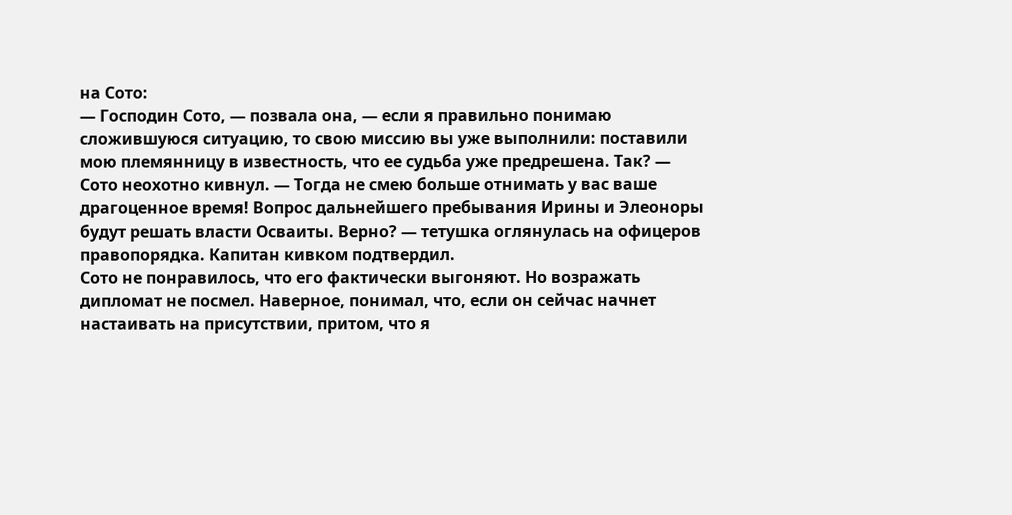на Сото:
— Господин Сото, — позвала она, — если я правильно понимаю сложившуюся ситуацию, то свою миссию вы уже выполнили: поставили мою племянницу в известность, что ее судьба уже предрешена. Так? — Сото неохотно кивнул. — Тогда не смею больше отнимать у вас ваше драгоценное время! Вопрос дальнейшего пребывания Ирины и Элеоноры будут решать власти Осваиты. Верно? — тетушка оглянулась на офицеров правопорядка. Капитан кивком подтвердил.
Сото не понравилось, что его фактически выгоняют. Но возражать дипломат не посмел. Наверное, понимал, что, если он сейчас начнет настаивать на присутствии, притом, что я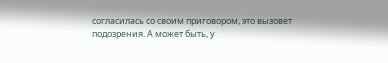согласилась со своим приговором, это вызовет подозрения. А может быть, у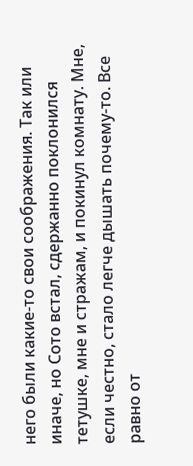него были какие-то свои соображения. Так или иначе, но Сото встал, сдержанно поклонился тетушке, мне и стражам, и покинул комнату. Мне, если честно, стало легче дышать почему-то. Все равно от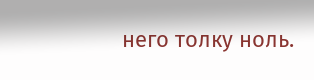него толку ноль.